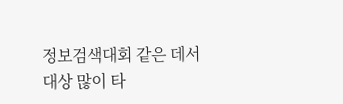정보검색대회 같은 데서 대상 많이 타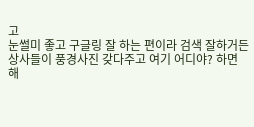고
눈썰미 좋고 구글링 잘 하는 편이라 검색 잘하거든
상사들이 풍경사진 갖다주고 여기 어디야? 하면
해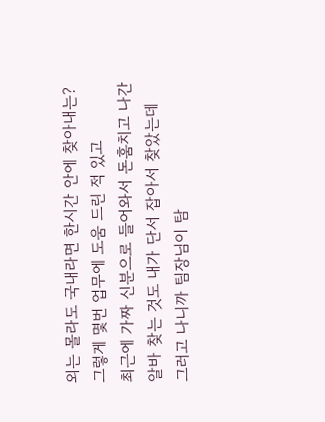외는 몰라도 국내라면 한시간 안에 찾아내는?
그렇게 몇번 업무에 도움 드린 적 있고
최근에 가짜 신분으로 들어와서 돈훔치고 나간
알바 찾는 것도 내가 단서 잡아서 찾았는데
그러고 나니까 팀장님이 탐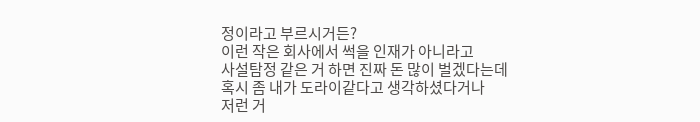정이라고 부르시거든?
이런 작은 회사에서 썩을 인재가 아니라고
사설탐정 같은 거 하면 진짜 돈 많이 벌겠다는데
혹시 좀 내가 도라이같다고 생각하셨다거나
저런 거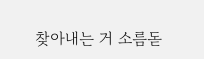찾아내는 거 소름돋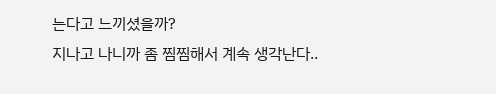는다고 느끼셨을까?
지나고 나니까 좀 찜찜해서 계속 생각난다..